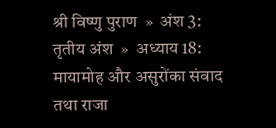श्री विष्णु पुराण  »  अंश 3: तृतीय अंश  »  अध्याय 18: मायामोह और असुरोंका संवाद तथा राजा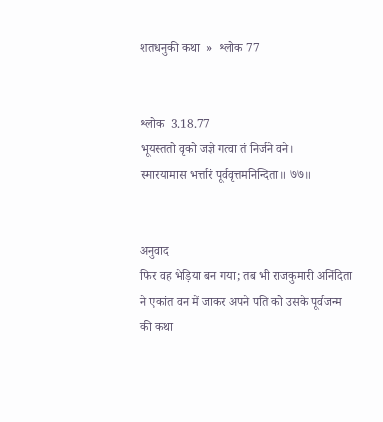शतधनुकी कथा  »  श्लोक 77


श्लोक  3.18.77
भूयस्ततो वृको जज्ञे गत्वा तं निर्जने वने।
स्मारयामास भर्त्तारं पूर्ववृत्तमनिन्दिता॥ ७७॥


अनुवाद
फिर वह भेड़िया बन गया; तब भी राजकुमारी अनिंदिता ने एकांत वन में जाकर अपने पति को उसके पूर्वजन्म की कथा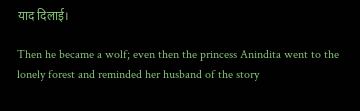याद दिलाई।

Then he became a wolf; even then the princess Anindita went to the lonely forest and reminded her husband of the story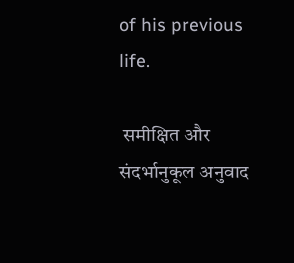of his previous life.

 समीक्षित और संदर्भानुकूल अनुवाद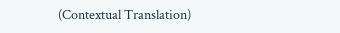(Contextual Translation)